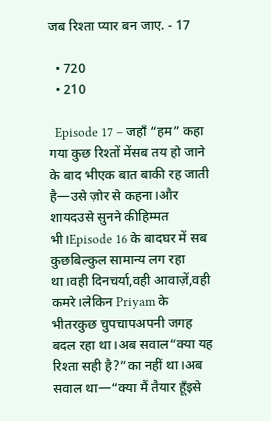जब रिश्ता प्यार बन जाए. - 17

  • 720
  • 210

  Episode 17 – जहाँ “हम” कहा गया कुछ रिश्तों मेंसब तय हो जाने के बाद भीएक बात बाकी रह जाती है—उसे ज़ोर से कहना।और शायदउसे सुनने कीहिम्मत भी।Episode 16 के बादघर में सब कुछबिल्कुल सामान्य लग रहा था।वही दिनचर्या,वही आवाज़ें,वही कमरे।लेकिन Priyam के भीतरकुछ चुपचापअपनी जगह बदल रहा था।अब सवाल“क्या यह रिश्ता सही है?”का नहीं था।अब सवाल था—“क्या मैं तैयार हूँइसे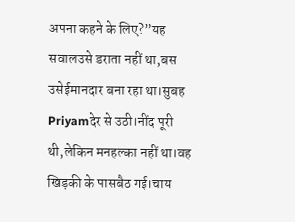अपना कहने के लिए?”यह सवालउसे डराता नहीं था,बस उसेईमानदार बना रहा था।सुबह Priyamदेर से उठी।नींद पूरी थी,लेकिन मनहल्का नहीं था।वह खिड़की के पासबैठ गई।चाय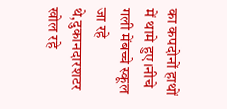का कपदोनों हाथों में थामे हुए।नीचे गली मेंबच्चे स्कूल जा रहे थे,दुकानदारशटर खोल रहे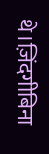थे।ज़िंदगीबिना